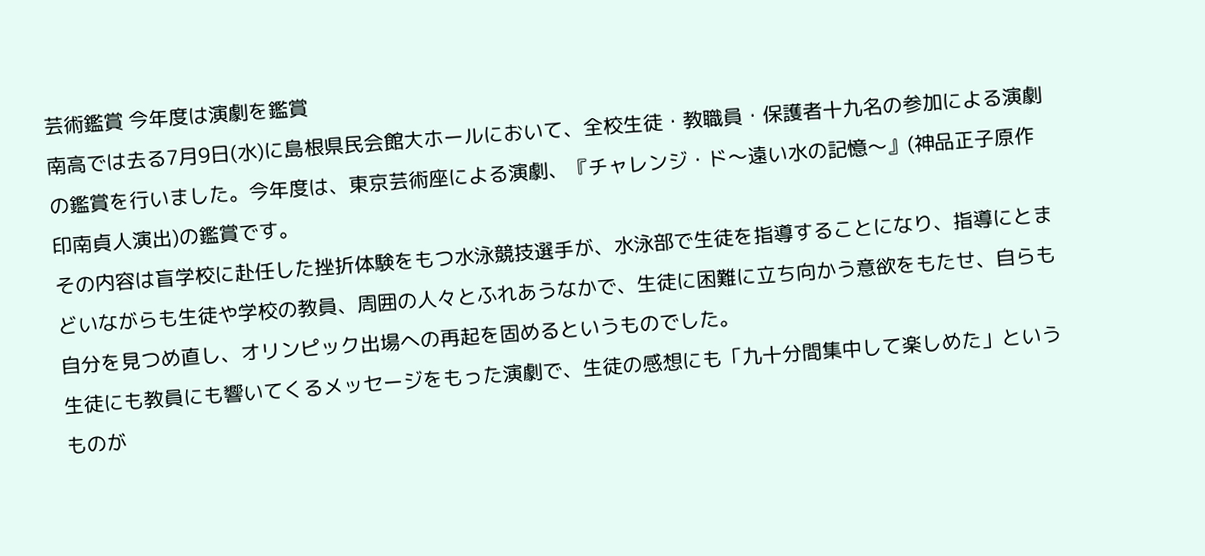芸術鑑賞 今年度は演劇を鑑賞
南高では去る7月9日(水)に島根県民会館大ホールにおいて、全校生徒・教職員・保護者十九名の参加による演劇の鑑賞を行いました。今年度は、東京芸術座による演劇、『チャレンジ・ド〜遠い水の記憶〜』(神品正子原作 印南貞人演出)の鑑賞です。
その内容は盲学校に赴任した挫折体験をもつ水泳競技選手が、水泳部で生徒を指導することになり、指導にとまどいながらも生徒や学校の教員、周囲の人々とふれあうなかで、生徒に困難に立ち向かう意欲をもたせ、自らも自分を見つめ直し、オリンピック出場への再起を固めるというものでした。
生徒にも教員にも響いてくるメッセージをもった演劇で、生徒の感想にも「九十分間集中して楽しめた」というものが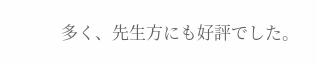多く、先生方にも好評でした。